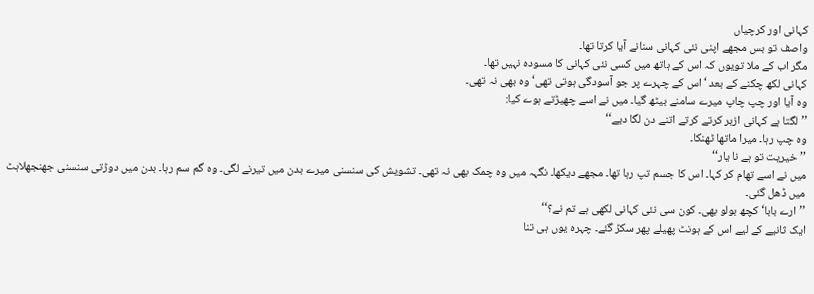کہانی اور کرچیاں
واصف تو بس مجھے اپنی نئی کہانی سنانے آیا کرتا تھا۔
مگر اب کے ملا تویوں کہ اس کے ہاتھ میں کسی نئی کہانی کا مسودہ نہیں تھا۔
کہانی لکھ چکنے کے بعد ‘اس کے چہرے پر جو آسودگی ہوتی تھی‘ وہ بھی نہ تھی۔
وہ آیا اور چپ چاپ میرے سامنے بیٹھ گیا۔ میں نے اسے چھیڑتے ہوے کیا:
’’لگتا ہے کہانی ازبر کرتے کرتے اتنے دن لگا دیے‘‘
وہ چپ رہا۔ میرا ماتھا ٹھنکا۔
’’خیریت تو ہے نا یار‘‘
میں نے اسے تھام کر کہا۔ اس کا جسم تپ رہا تھا۔ مجھے دیکھا۔ نگہہ میں وہ چمک بھی نہ تھی۔ تشویش کی سنسنی میرے بدن میں تیرنے لگی۔ وہ گم سم رہا۔ بدن میں دوڑتی سنسنی جھنجھلاہٹ میں ڈھل گئی۔
’’ارے بابا‘ کچھ بولو بھی۔ کون سی نئی کہانی لکھی ہے تم نے؟‘‘
ایک ثانیے کے لیے اس کے ہونٹ پھیلے پھر سکڑ گئے۔ چہرہ یوں ہی تنا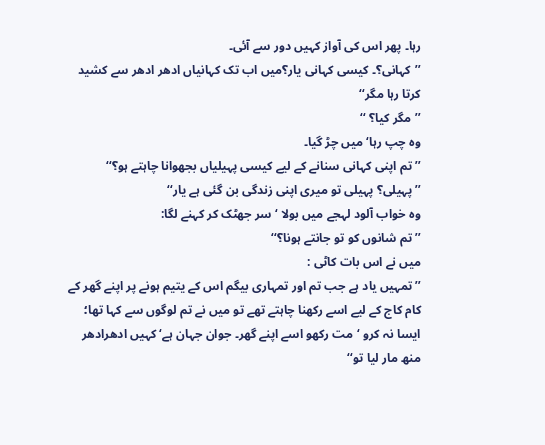رہا۔ پھر اس کی آواز کہیں دور سے آئی۔
’’کہانی؟۔ کیسی کہانی یار؟میں اب تک کہانیاں ادھر ادھر سے کشید کرتا رہا مگر‘‘
’’مگر کیا؟ ‘‘
وہ چپ رہا‘ میں چڑ گیا۔
’’تم اپنی کہانی سنانے کے لیے کیسی پہیلیاں بجھوانا چاہتے ہو؟‘‘
’’پہیلی؟ پہیلی تو میری اپنی زندگی بن گئی ہے یار‘‘
وہ خواب آلود لہجے میں بولا ‘ سر جھٹک کر کہنے لگا:
’’تم شانوں کو تو جانتے ہونا؟‘‘
میں نے اس بات کاٹی :
’’تمہیں یاد ہے جب تم اور تمہاری بیگم اس کے یتیم ہونے پر اپنے گھر کے کام کاج کے لیے اسے رکھنا چاہتے تھے تو میں نے تم لوگوں سے کہا تھا؛ ایسا نہ کرو ‘مت رکھو اسے اپنے گھر۔ جوان جہان ہے‘ کہیں ادھرادھر منھ مار لیا تو‘‘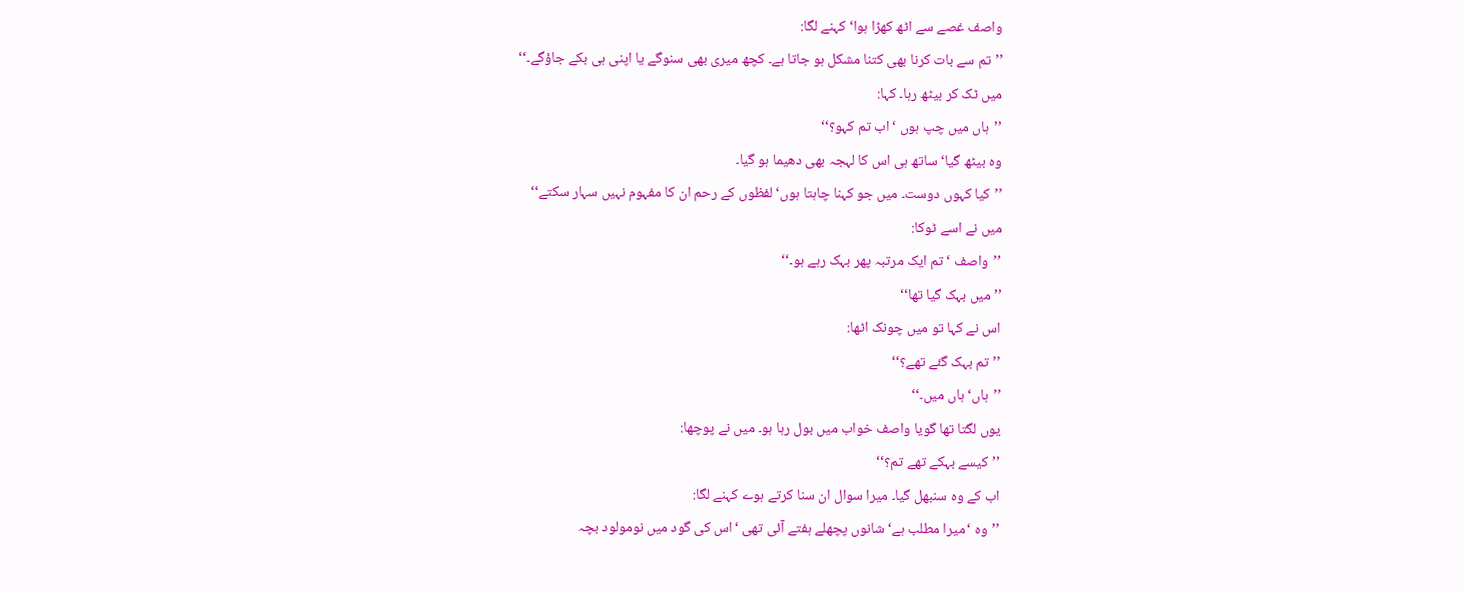واصف غصے سے اٹھ کھڑا ہوا‘ کہنے لگا:
’’تم سے بات کرنا بھی کتنا مشکل ہو جاتا ہے۔ کچھ میری بھی سنوگے یا اپنی ہی بکے جاؤگے۔‘‘
میں ٹک کر بیٹھ رہا۔ کہا:
’’ہاں میں چپ ہوں ‘اب تم کہو؟‘‘
وہ بیٹھ گیا‘ ساتھ ہی اس کا لہجہ بھی دھیما ہو گیا۔
’’کیا کہوں دوست۔ میں جو کہنا چاہتا ہوں‘ لفظوں کے رحم ان کا مفہوم نہیں سہار سکتے‘‘
میں نے اسے ٹوکا:
’’واصف ‘تم ایک مرتبہ پھر بہک رہے ہو۔‘‘
’’میں بہک گیا تھا‘‘
اس نے کہا تو میں چونک اٹھا:
’’تم بہک گئے تھے؟‘‘
’’ہاں‘ ہاں میں۔‘‘
یوں لگتا تھا گویا واصف خواب میں بول رہا ہو۔ میں نے پوچھا:
’’کیسے بہکے تھے تم؟‘‘
اب کے وہ سنبھل گیا۔ میرا سوال ان سنا کرتے ہوے کہنے لگا:
’’وہ ‘میرا مطلب ہے‘ شانوں پچھلے ہفتے آئی تھی ‘اس کی گود میں نومولود بچہ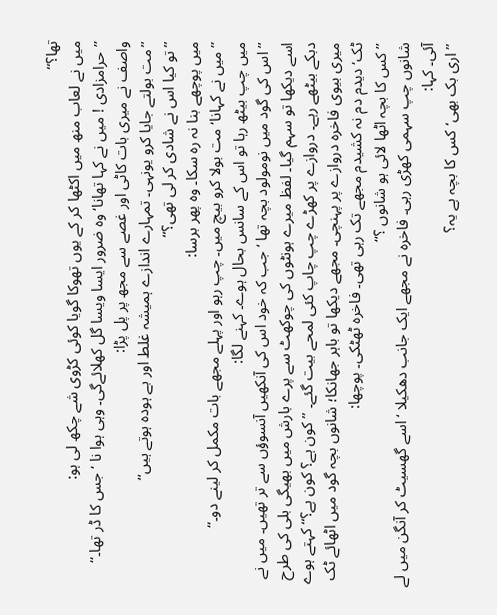تھا؟‘‘
میں نے لعاب منھ میں اکٹھا کر کے یوں تھوکا گویا کوئی کڑوی شے چکھ لی ہو:
’’حرامزادی ! میں نے کہا تھانا‘ وہ ضرور ایسا ویسا گل کھلائےگی۔ وہی ہوا نا ‘جس کا ڈر تھا۔‘‘
واصف نے میری بات کاٹی اور غصے سے مجھ پر پل پڑا:
’’مت بولتے جایا کرو یونہی۔ تمہارے اندازے ہمیشہ غلط اور بے ہودہ ہوتے ہیں‘‘
’’تو کیا اس نے شادی کر لی تھی؟‘‘
میں پوچھے بنا نہ رہ سکا۔ وہ پھر برسا:
’’میں نے کہانا‘ مت بولا کرو بیچ میں۔ چپ رہو اور پہلے مجھے بات مکمل کر لینے دو۔‘‘
میں چپ بیٹھ رہا تو اس کے سانس بحال ہوے۔ کہنے لگا:
’’اس کی گود میں نومولود بچہ تھا ‘جب کہ خود اس کی آنکھیں آنسوؤں سے تر تھیں۔ میں نے اسے دیکھا تو سہم گیا۔ لفظ میرے ہونٹوں کی چوکھٹ سے پرے بارش میں بھیگی بلی کی طرح دبکے بیٹھے رہے۔ دروازے پر کھڑے چپ چاپ کئی لمحے بیت گئے۔ ’’کون ہے؟ کون ہے؟‘‘ کہتے ہوے میری بیوی فاخرہ دروازے پر پہنچی۔ مجھے دیکھا تو باہر جھانکا؛ شانوں بچہ گود میں اٹھائے ٹک ٹک‘ دیدم دم نہ کشیدم مجھے تک رہی تھی۔ فاخرہ ٹھٹکی۔ پوچھا:
’’کس کا بچہ اٹھا لائی ہو شانوں ؟‘‘
شانوں چپ سہمی کھڑی رہی۔ فاخرہ نے مجھے ایک جانب دھکیلا ‘اسے گھسیٹ کر آنگن میں لے آئی۔ کہا:
’’اری بک بھی‘ کس کا بچہ ہے یہ؟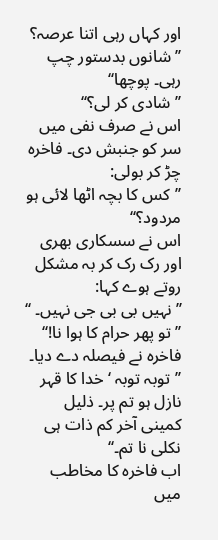اور کہاں رہی اتنا عرصہ؟
’’شانوں بدستور چپ رہی۔ پوچھا‘‘
’’شادی کر لی؟‘‘
اس نے صرف نفی میں سر کو جنبش دی۔ فاخرہ چڑ کر بولی:
’’کس کا بچہ اٹھا لائی ہو مردود؟‘‘
اس نے سسکاری بھری اور رک رک کر بہ مشکل روتے ہوے کہا:
’’نہیں بی بی جی نہیں۔ ‘‘
’’ تو پھر حرام کا ہوا نا!‘‘
فاخرہ نے فیصلہ دے دیا۔
’’توبہ توبہ ‘خدا کا قہر نازل ہو تم پر۔ ذلیل کمینی آخر کم ذات ہی نکلی نا تم۔‘‘
اب فاخرہ کا مخاطب میں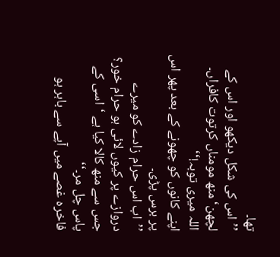تھا۔
’’اس کی شکل دیکھو اور اس کے لچھن‘ منھ مومناں کرتوت کافراں۔ اللہ میری توبہ!‘‘
اپنے کانوں کو چھونے کے بعد پھر اس پر برس پڑی۔
’’اب اس حرام زادے کو میرے دروازے پر کیوں لائی ہو حرام خور؟ جس سے منھ کالا کیا ہے ‘اسی کے پاس چل مر۔‘‘
فاخرہ غصے میں آپے سے باہر ہو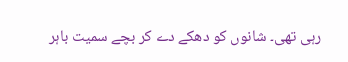رہی تھی۔ شانوں کو دھکے دے کر بچے سمیت باہر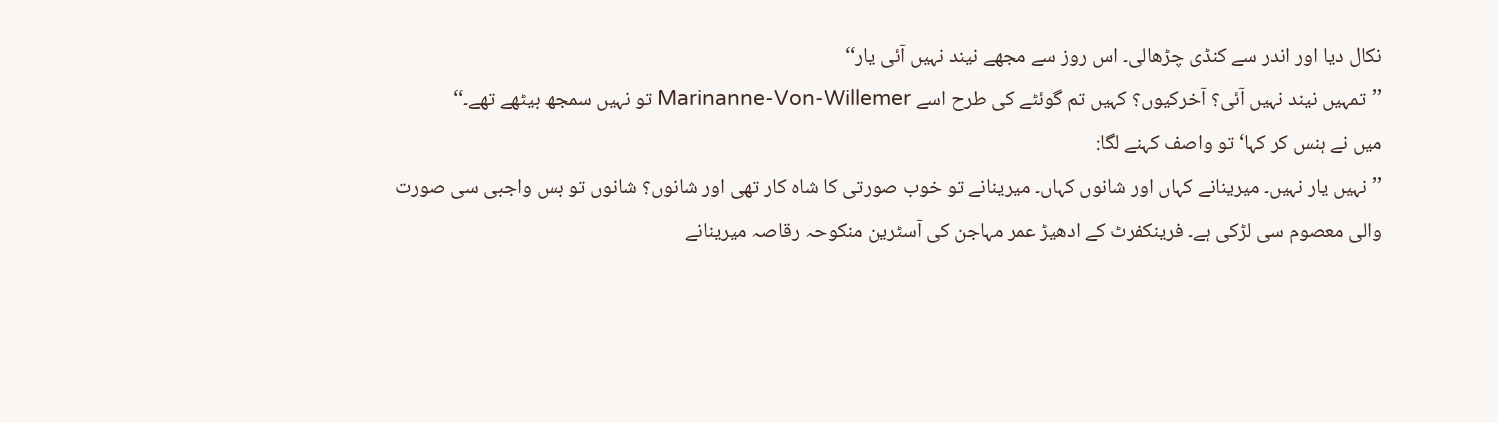نکال دیا اور اندر سے کنڈی چڑھالی۔ اس روز سے مجھے نیند نہیں آئی یار‘‘
’’تمہیں نیند نہیں آئی؟ آخرکیوں؟ کہیں تم گوئٹے کی طرح اسے Marinanne-Von-Willemer تو نہیں سمجھ بیٹھے تھے۔‘‘
میں نے ہنس کر کہا‘ تو واصف کہنے لگا:
’’نہیں یار نہیں۔ میرینانے کہاں اور شانوں کہاں۔ میرینانے تو خوب صورتی کا شاہ کار تھی اور شانوں؟ شانوں تو بس واجبی سی صورت والی معصوم سی لڑکی ہے۔ فرینکفرٹ کے ادھیڑ عمر مہاجن کی آسٹرین منکوحہ رقاصہ میرینانے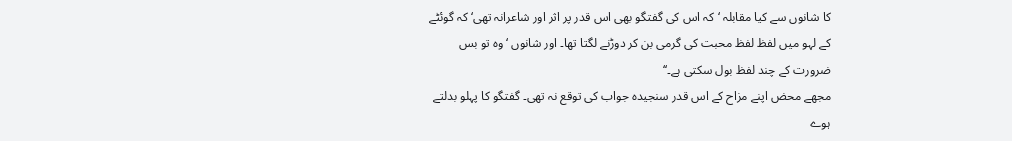کا شانوں سے کیا مقابلہ ‘کہ اس کی گفتگو بھی اس قدر پر اثر اور شاعرانہ تھی‘ کہ گوئٹے کے لہو میں لفظ لفظ محبت کی گرمی بن کر دوڑنے لگتا تھا۔ اور شانوں ‘وہ تو بس ضرورت کے چند لفظ بول سکتی ہے۔‘‘
مجھے محض اپنے مزاح کے اس قدر سنجیدہ جواب کی توقع نہ تھی۔ گفتگو کا پہلو بدلتے ہوے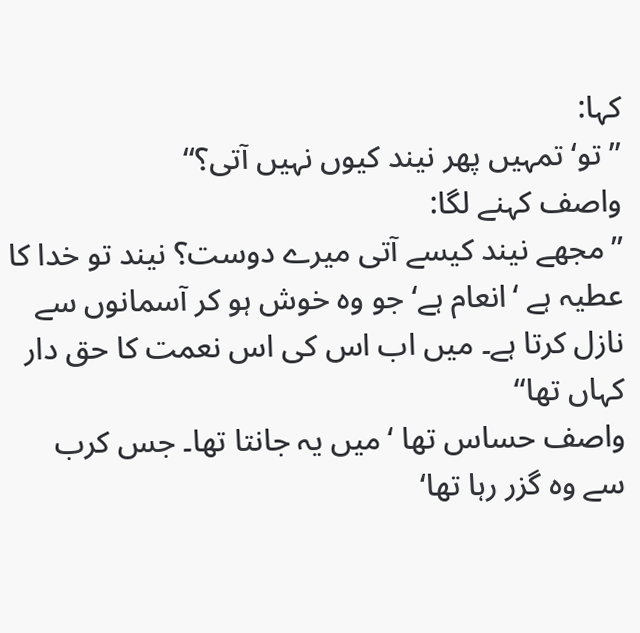کہا:
’’تو‘ تمہیں پھر نیند کیوں نہیں آتی؟‘‘
واصف کہنے لگا:
’’مجھے نیند کیسے آتی میرے دوست؟ نیند تو خدا کا عطیہ ہے ‘انعام ہے‘ جو وہ خوش ہو کر آسمانوں سے نازل کرتا ہے۔ میں اب اس کی اس نعمت کا حق دار کہاں تھا‘‘
واصف حساس تھا ‘میں یہ جانتا تھا۔ جس کرب سے وہ گزر رہا تھا‘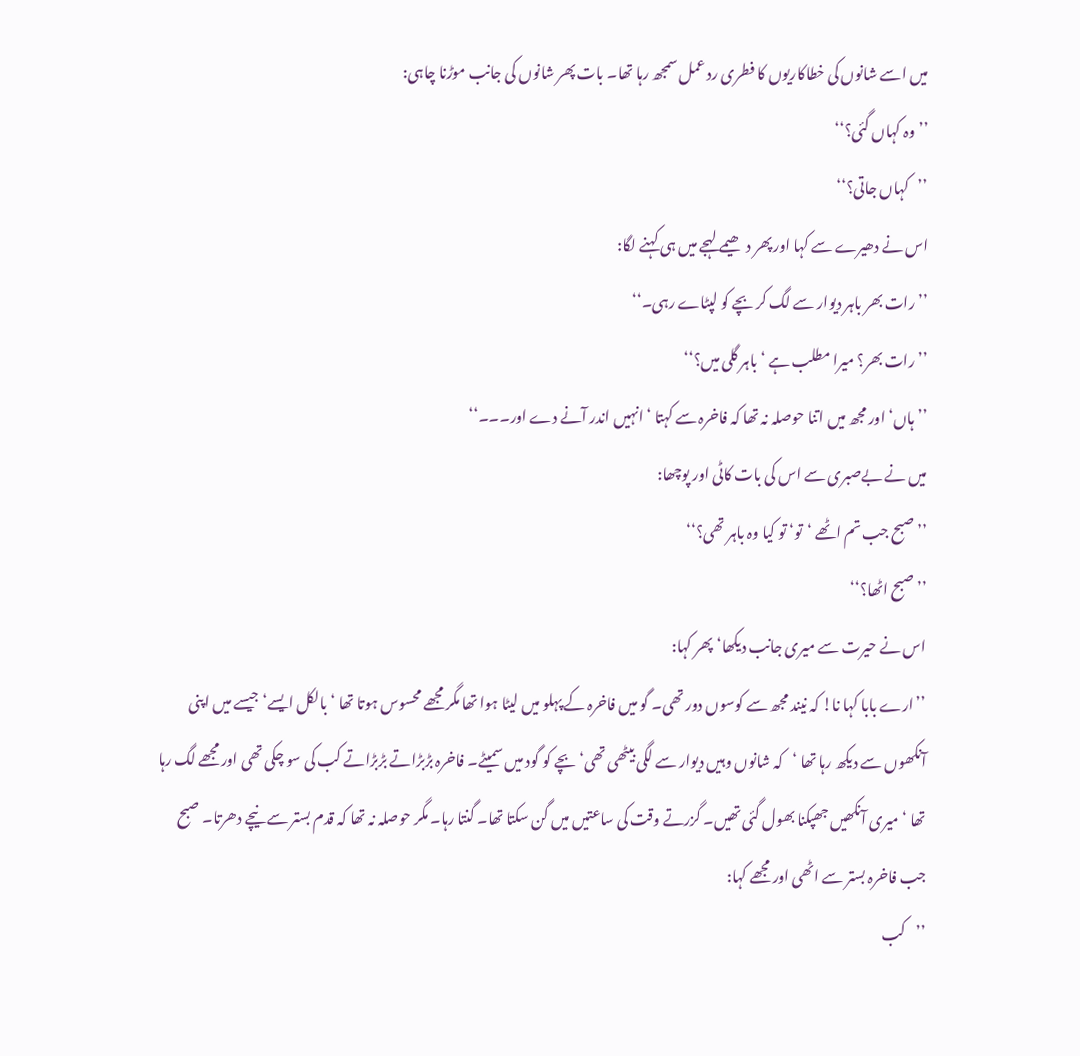میں اسے شانوں کی خطاکاریوں کا فطری رد عمل سمجھ رہا تھا۔ بات پھر شانوں کی جانب موڑنا چاہی:
’’وہ کہاں گئی؟‘‘
’’کہاں جاتی؟‘‘
اس نے دھیرے سے کہا اور پھر دھیمے لہجے میں ہی کہنے لگا:
’’رات بھر باہر دیوار سے لگ کر بچے کو لپٹاے رہی۔‘‘
’’رات بھر؟ میرا مطلب ہے ‘باہر گلی میں؟‘‘
’’ہاں‘ اور مجھ میں اتنا حوصلہ نہ تھا کہ فاخرہ سے کہتا ‘انہیں اندر آنے دے اور۔۔۔‘‘
میں نے بےصبری سے اس کی بات کاٹی اور پوچھا:
’’صبح جب تم اٹھے ‘تو‘ تو کیا وہ باہر تھی؟‘‘
’’صبح اٹھا؟‘‘
اس نے حیرت سے میری جانب دیکھا‘ پھر کہا:
’’ارے بابا کہا نا! کہ نیند مجھ سے کوسوں دور تھی۔ گو میں فاخرہ کے پہلو میں لیٹا ہوا تھا مگر مجھے محسوس ہوتا تھا ‘بالکل ایسے‘ جیسے میں اپنی آنکھوں سے دیکھ رہا تھا ‘کہ شانوں وہیں دیوار سے لگی بیٹھی تھی‘ بچے کو گود میں سمیٹے۔ فاخرہ بڑبڑاتے بڑبڑاتے کب کی سو چکی تھی اور مجھے لگ رہا تھا ‘میری آنکھیں جھپکنا بھول گئی تھیں۔ گزرتے وقت کی ساعتیں میں گن سکتا تھا۔ گنتا رہا۔ مگر حوصلہ نہ تھا کہ قدم بستر سے نیچے دھرتا۔ صبح جب فاخرہ بستر سے اٹھی اور مجھے کہا:
’’کب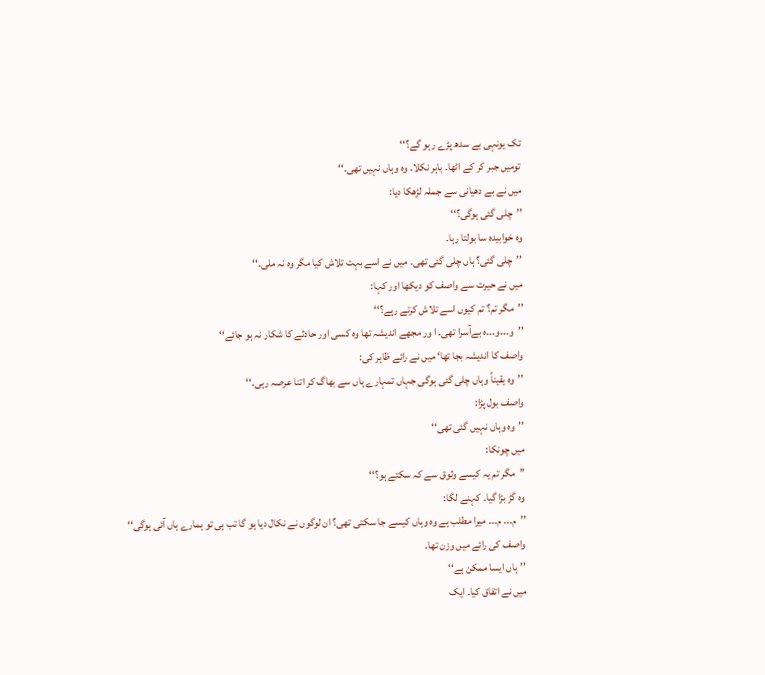تک یونہی بے سدھ پڑے رہو گے؟‘‘
تومیں جبر کر کے اٹھا۔ باہر نکلا۔ وہ وہاں نہیں تھی۔‘‘
میں نے بے دھیانی سے جملہ لڑھکا دیا:
’’چلی گئی ہوگی؟‘‘
وہ خوابیدہ سا بولتا رہا۔
’’چلی گئی؟ ہاں چلی گئی تھی۔ میں نے اسے بہت تلاش کیا مگر وہ نہ ملی۔‘‘
میں نے حیرت سے واصف کو دیکھا اور کہا:
’’مگر تم؟ تم کیوں اسے تلاش کرتے رہے؟‘‘
’’و۔۔۔و۔۔۔ہ بےآسرا تھی۔ ا ور مجھے اندیشہ تھا وہ کسی اور حادثے کا شکار نہ ہو جائے‘‘
واصف کا اندیشہ بجا تھا‘ میں نے رائے ظاہر کی:
’’وہ یقیناً وہاں چلی گئی ہوگی جہاں تمہارے ہاں سے بھاگ کر اتنا عرصہ رہی۔‘‘
واصف بول پڑا:
’’وہ وہاں نہیں گئی تھی‘‘
میں چونکا:
’’مگر تم یہ کیسے وثوق سے کہ سکتے ہو؟‘‘
وہ گڑ بڑا گیا۔ کہنے لگا:
’’م۔۔۔ م۔۔۔ میرا مطلب ہے وہ وہاں کیسے جا سکتی تھی؟ ان لوگوں نے نکال دیا ہو گا تب ہی تو ہمارے ہاں آئی ہوگی‘‘
واصف کی رائے میں وزن تھا۔
’’ہاں ایسا ممکن ہے‘‘
میں نے اتفاق کیا۔ ایک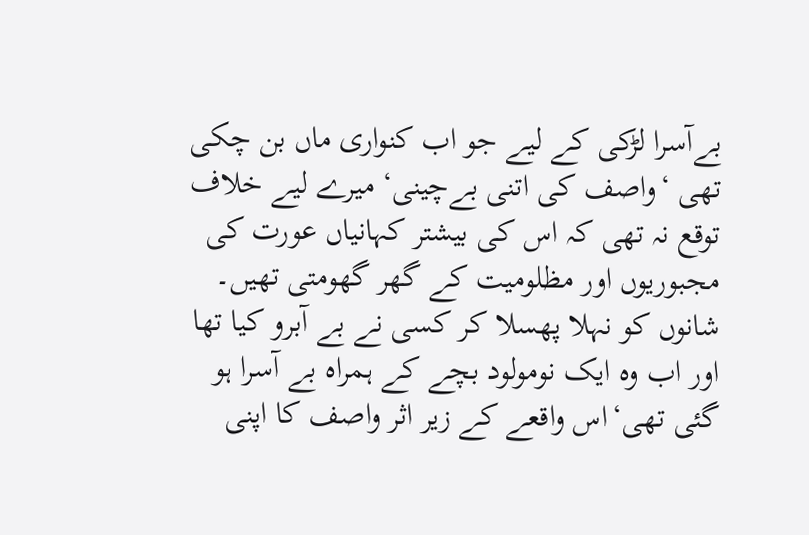بےآسرا لڑکی کے لیے جو اب کنواری ماں بن چکی تھی ‘واصف کی اتنی بےچینی‘ میرے لیے خلاف توقع نہ تھی کہ اس کی بیشتر کہانیاں عورت کی مجبوریوں اور مظلومیت کے گھر گھومتی تھیں۔ شانوں کو نہلا پھسلا کر کسی نے بے آبرو کیا تھا اور اب وہ ایک نومولود بچے کے ہمراہ بے آسرا ہو گئی تھی‘اس واقعے کے زیر اثر واصف کا اپنی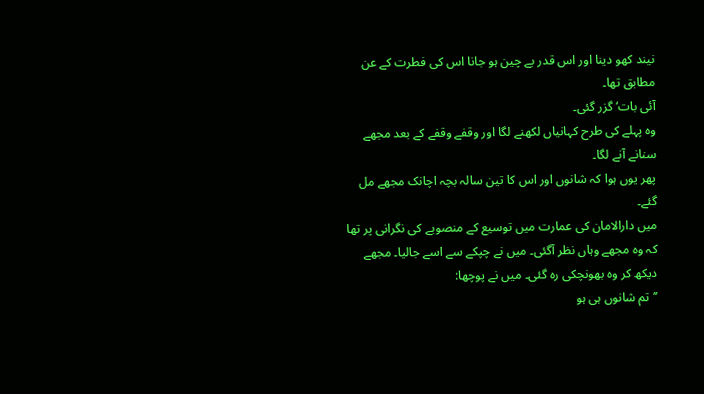نیند کھو دینا اور اس قدر بے چین ہو جانا اس کی فطرت کے عن مطابق تھا۔
آئی بات‘ گزر گئی۔
وہ پہلے کی طرح کہانیاں لکھنے لگا اور وقفے وقفے کے بعد مجھے سنانے آنے لگا۔
پھر یوں ہوا کہ شانوں اور اس کا تین سالہ بچہ اچانک مجھے مل گئے۔
میں دارالامان کی عمارت میں توسیع کے منصوبے کی نگرانی پر تھا کہ وہ مجھے وہاں نظر آگئی۔ میں نے چپکے سے اسے جالیا۔ مجھے دیکھ کر وہ بھونچکی رہ گئی۔ میں نے پوچھا:
’’تم شانوں ہی ہو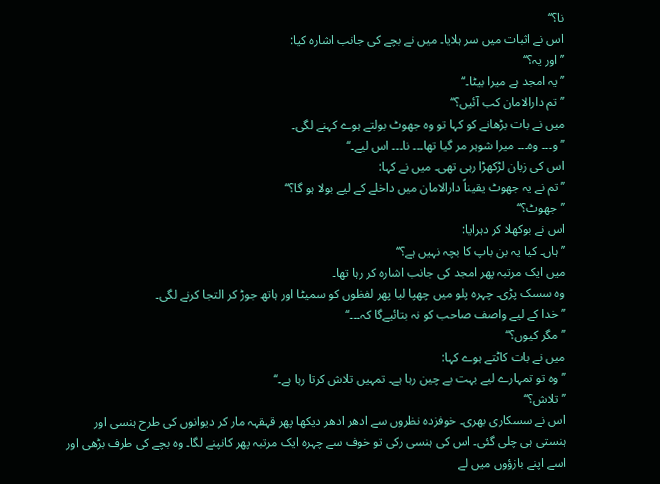نا؟‘‘
اس نے اثبات میں سر ہلایا۔ میں نے بچے کی جانب اشارہ کیا:
’’اور یہ؟‘‘
’’یہ امجد ہے میرا بیٹا۔‘‘
’’تم دارالامان کب آئیں؟‘‘
میں نے بات بڑھانے کو کہا تو وہ جھوٹ بولتے ہوے کہنے لگی۔
’’و۔۔۔ وہ۔۔۔ میرا شوہر مر گیا تھا۔۔۔ نا۔۔۔ اس لیے۔‘‘
اس کی زبان لڑکھڑا رہی تھی۔ میں نے کہا:
’’تم نے یہ جھوٹ یقیناً دارالامان میں داخلے کے لیے بولا ہو گا؟‘‘
’’جھوٹ؟‘‘
اس نے بوکھلا کر دہرایا:
’’ہاں۔ کیا یہ بن باپ کا بچہ نہیں ہے؟‘‘
میں ایک مرتبہ پھر امجد کی جانب اشارہ کر رہا تھا۔
وہ سسک پڑی۔ چہرہ پلو میں چھپا لیا پھر لفظوں کو سمیٹا اور ہاتھ جوڑ کر التجا کرنے لگی۔
’’خدا کے لیے واصف صاحب کو نہ بتائیےگا کہ۔۔۔‘‘
’’مگر کیوں؟‘‘
میں نے بات کاٹتے ہوے کہا:
’’وہ تو تمہارے لیے بہت بے چین رہا ہے۔ تمہیں تلاش کرتا رہا ہے۔‘‘
’’تلاش؟‘‘
اس نے سسکاری بھری۔ خوفزدہ نظروں سے ادھر ادھر دیکھا پھر قہقہہ مار کر دیوانوں کی طرح ہنسی اور ہنستی ہی چلی گئی۔ اس کی ہنسی رکی تو خوف سے چہرہ ایک مرتبہ پھر کانپنے لگا۔ وہ بچے کی طرف بڑھی اور اسے اپنے بازؤوں میں لے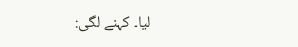لیا۔ کہنے لگی: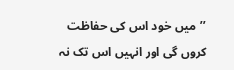’’میں خود اس کی حفاظت کروں گی اور انہیں اس تک نہ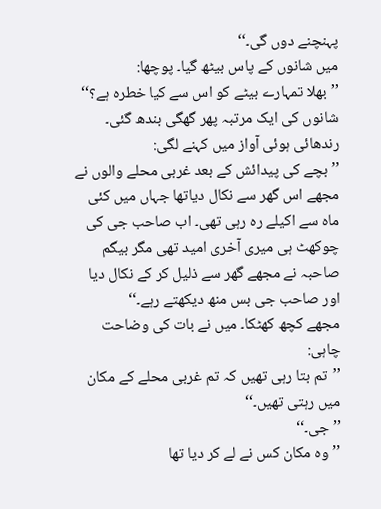پہنچنے دوں گی۔‘‘
میں شانوں کے پاس بیٹھ گیا۔ پوچھا:
’’بھلا تمہارے بیٹے کو اس سے کیا خطرہ ہے؟‘‘
شانوں کی ایک مرتبہ پھر گھگی بندھ گئی۔ رندھائی ہوئی آواز میں کہنے لگی:
’’بچے کی پیدائش کے بعد غربی محلے والوں نے مجھے اس گھر سے نکال دیاتھا جہاں میں کئی ماہ سے اکیلے رہ رہی تھی۔ اب صاحب جی کی چوکھٹ ہی میری آخری امید تھی مگر بیگم صاحبہ نے مجھے گھر سے ذلیل کر کے نکال دیا اور صاحب جی بس منھ دیکھتے رہے۔‘‘
مجھے کچھ کھٹکا۔ میں نے بات کی وضاحت چاہی:
’’تم بتا رہی تھیں کہ تم غربی محلے کے مکان میں رہتی تھیں۔‘‘
’’جی۔‘‘
’’وہ مکان کس نے لے کر دیا تھا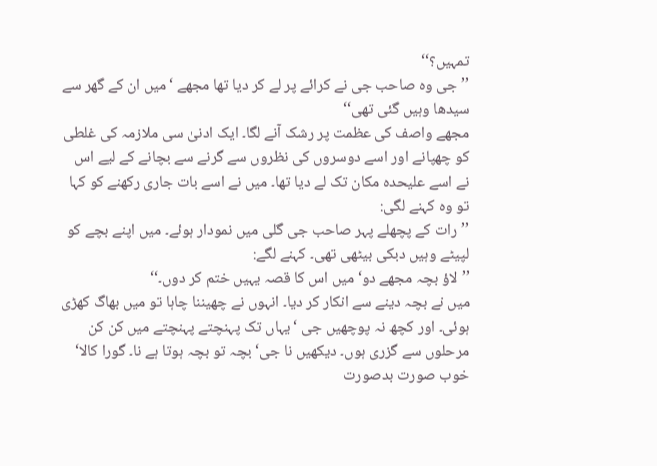تمہیں؟‘‘
’’جی وہ صاحب جی نے کرائے پر لے کر دیا تھا مجھے ‘میں ان کے گھر سے سیدھا وہیں گئی تھی‘‘
مجھے واصف کی عظمت پر رشک آنے لگا۔ ایک ادنیٰ سی ملازمہ کی غلطی کو چھپانے اور اسے دوسروں کی نظروں سے گرنے سے بچانے کے لیے اس نے اسے علیحدہ مکان تک لے دیا تھا۔ میں نے اسے بات جاری رکھنے کو کہا تو وہ کہنے لگی:
’’رات کے پچھلے پہر صاحب جی گلی میں نمودار ہوئے۔ میں اپنے بچے کو لپیٹے وہیں دبکی بیٹھی تھی۔ کہنے لگے:
’’لاؤ بچہ مجھے دو‘ میں اس کا قصہ یہیں ختم کر دوں۔‘‘
میں نے بچہ دینے سے انکار کر دیا۔ انہوں نے چھیننا چاہا تو میں بھاگ کھڑی ہوئی۔ اور کچھ نہ پوچھیں جی ‘یہاں تک پہنچتے پہنچتے میں کن کن مرحلوں سے گزری ہوں۔ دیکھیں نا جی‘ بچہ تو بچہ ہوتا ہے نا۔ گورا کالا‘ خوب صورت بدصورت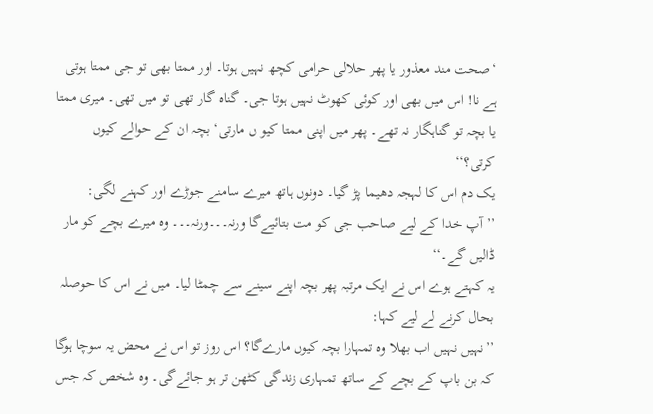‘صحت مند معذور یا پھر حلالی حرامی کچھ نہیں ہوتا۔ اور ممتا بھی تو جی ممتا ہوتی ہے نا! اس میں بھی اور کوئی کھوٹ نہیں ہوتا جی۔ گناہ گار تھی تو میں تھی۔ میری ممتا یا بچہ تو گناہگار نہ تھے۔ پھر میں اپنی ممتا کیو ں مارتی‘ بچہ ان کے حوالے کیوں کرتی؟‘‘
یک دم اس کا لہجہ دھیما پڑ گیا۔ دونوں ہاتھ میرے سامنے جوڑے اور کہنے لگی:
’’آپ خدا کے لیے صاحب جی کو مت بتائیےگا ورنہ۔۔۔ورنہ۔۔۔ وہ میرے بچے کو مار ڈالیں گے۔‘‘
یہ کہتے ہوے اس نے ایک مرتبہ پھر بچہ اپنے سینے سے چمٹا لیا۔ میں نے اس کا حوصلہ بحال کرنے لے لیے کہا:
’’نہیں نہیں اب بھلا وہ تمہارا بچہ کیوں مارےگا؟ اس روز تو اس نے محض یہ سوچا ہوگا کہ بن باپ کے بچے کے ساتھ تمہاری زندگی کٹھن تر ہو جائےگی۔ وہ شخص کہ جس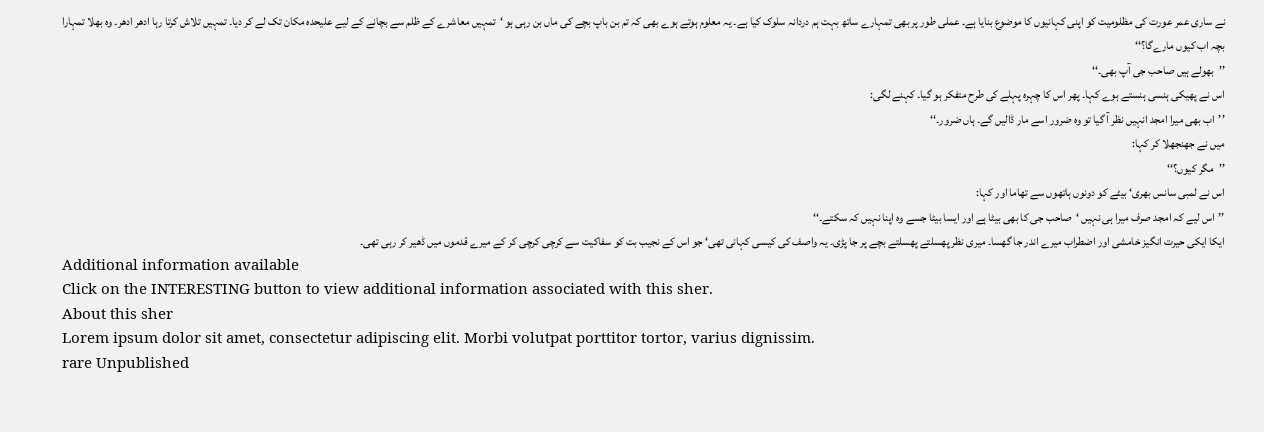نے ساری عمر عورت کی مظلومیت کو اپنی کہانیوں کا موضوع بنایا ہے۔ عملی طور پر بھی تمہارے ساتھ بہت ہم دردانہ سلوک کیا ہے۔ یہ معلوم ہوتے ہوے بھی کہ تم بن باپ بچے کی ماں بن رہی ہو ‘تمہیں معاشرے کے ظلم سے بچانے کے لیے علیحدہ مکان تک لے کر دیا۔ تمہیں تلاش کرتا رہا ادھر ادھر۔ وہ بھلا تمہارا بچہ اب کیوں مارےگا؟‘‘
’’بھولے ہیں صاحب جی آپ بھی۔‘‘
اس نے پھیکی ہنسی ہنستے ہوے کہا۔ پھر اس کا چہرہ پہلے کی طرح متفکر ہو گیا۔ کہنے لگی:
’’اب بھی میرا امجد انہیں نظر آ گیا تو وہ ضرور اسے مار ڈالیں گے۔ ہاں ضرور۔‘‘
میں نے جھنجھلا کر کہا:
’’مگر کیوں؟‘‘
اس نے لمبی سانس بھری‘ بیٹے کو دونوں ہاتھوں سے تھاما اور کہا:
’’اس لیے کہ امجد صرف میرا ہی نہیں ‘صاحب جی کا بھی بیٹا ہے اور ایسا بیٹا جسے وہ اپنا نہیں کہ سکتے۔‘‘
ایکا ایکی حیرت انگیز خامشی اور اضطراب میرے اندر جا گھسا۔ میری نظر پھسلتے پھسلتے بچے پر جا پڑی۔ یہ واصف کی کیسی کہانی تھی‘ جو اس کے نجیب بت کو سفاکیت سے کرچی کرچی کر کے میرے قدموں میں ڈھیر کر رہی تھی۔
Additional information available
Click on the INTERESTING button to view additional information associated with this sher.
About this sher
Lorem ipsum dolor sit amet, consectetur adipiscing elit. Morbi volutpat porttitor tortor, varius dignissim.
rare Unpublished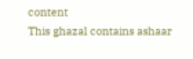content
This ghazal contains ashaar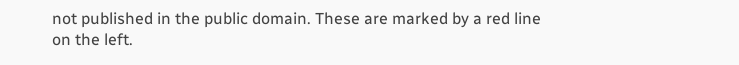not published in the public domain. These are marked by a red line on the left.